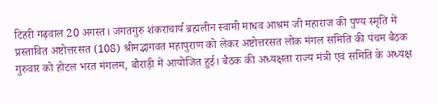टिहरी गढ़वाल 20 अगस्त। जगतगुरु शंकराचार्य ब्रह्मलीन स्वामी माधव आश्रम जी महाराज की पुण्य स्मृति में प्रस्तावित अष्टोत्तरसत (108) श्रीमद्भागवत महापुराण को लेकर अष्टोत्तरसत लोक मंगल समिति की पंचम बैठक गुरुवार को होटल भरत मंगलम, बौराड़ी में आयोजित हुई। बैठक की अध्यक्षता राज्य मंत्री एवं समिति के अध्यक्ष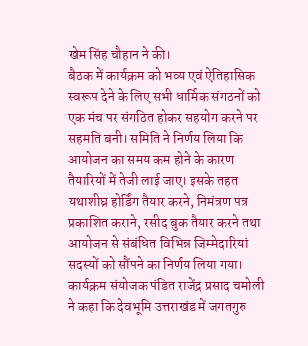खेम सिंह चौहान ने की।
बैठक में कार्यक्रम को भव्य एवं ऐतिहासिक स्वरूप देने के लिए सभी धार्मिक संगठनों को एक मंच पर संगठित होकर सहयोग करने पर सहमति बनी। समिति ने निर्णय लिया कि आयोजन का समय कम होने के कारण तैयारियों में तेजी लाई जाए। इसके तहत यथाशीघ्र होर्डिंग तैयार करने, निमंत्रण पत्र प्रकाशित कराने, रसीद बुक तैयार करने तथा आयोजन से संबंधित विभिन्न जिम्मेदारियां सदस्यों को सौंपने का निर्णय लिया गया।
कार्यक्रम संयोजक पंडित राजेंद्र प्रसाद चमोली ने कहा कि देवभूमि उत्तराखंड में जगतगुरु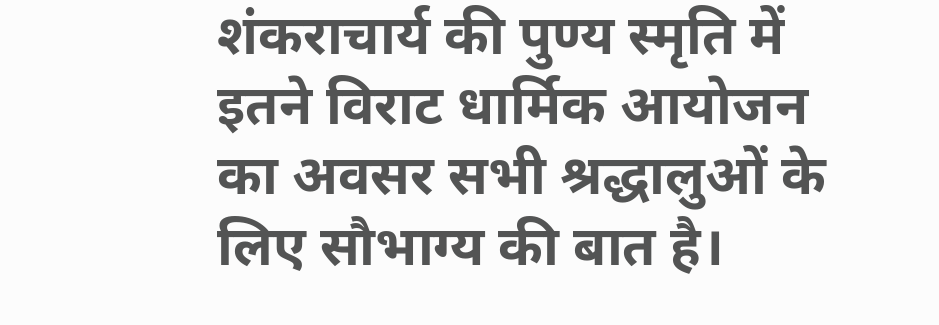शंकराचार्य की पुण्य स्मृति में इतने विराट धार्मिक आयोजन का अवसर सभी श्रद्धालुओं के लिए सौभाग्य की बात है।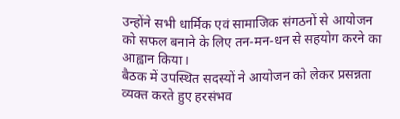उन्होंने सभी धार्मिक एवं सामाजिक संगठनों से आयोजन को सफल बनाने के लिए तन-मन-धन से सहयोग करने का आह्वान किया।
बैठक में उपस्थित सदस्यों ने आयोजन को लेकर प्रसन्नता व्यक्त करते हुए हरसंभव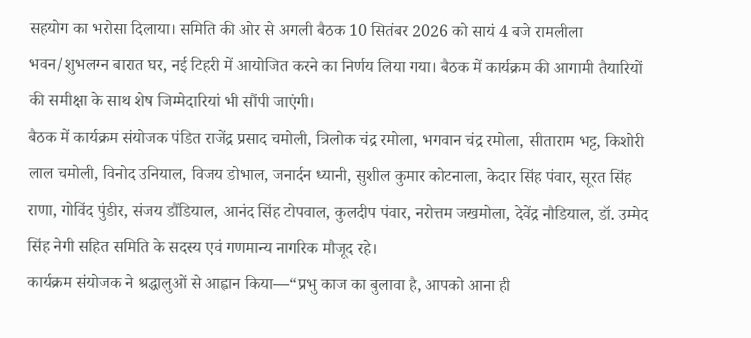सहयोग का भरोसा दिलाया। समिति की ओर से अगली बैठक 10 सितंबर 2026 को सायं 4 बजे रामलीला भवन/शुभलग्न बारात घर, नई टिहरी में आयोजित करने का निर्णय लिया गया। बैठक में कार्यक्रम की आगामी तैयारियों की समीक्षा के साथ शेष जिम्मेदारियां भी सौंपी जाएंगी।
बैठक में कार्यक्रम संयोजक पंडित राजेंद्र प्रसाद चमोली, त्रिलोक चंद्र रमोला, भगवान चंद्र रमोला, सीताराम भट्ट, किशोरी लाल चमोली, विनोद उनियाल, विजय डोभाल, जनार्दन ध्यानी, सुशील कुमार कोटनाला, केदार सिंह पंवार, सूरत सिंह राणा, गोविंद पुंडीर, संजय डौंडियाल, आनंद सिंह टोपवाल, कुलदीप पंवार, नरोत्तम जखमोला, देवेंद्र नौडियाल, डॉ. उम्मेद सिंह नेगी सहित समिति के सदस्य एवं गणमान्य नागरिक मौजूद रहे।
कार्यक्रम संयोजक ने श्रद्धालुओं से आह्वान किया—“प्रभु काज का बुलावा है, आपको आना ही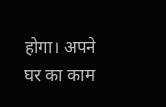होगा। अपने घर का काम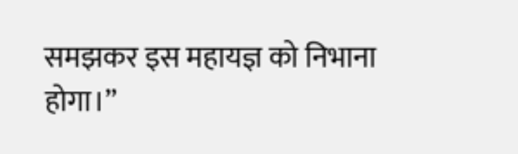समझकर इस महायज्ञ को निभाना होगा।”